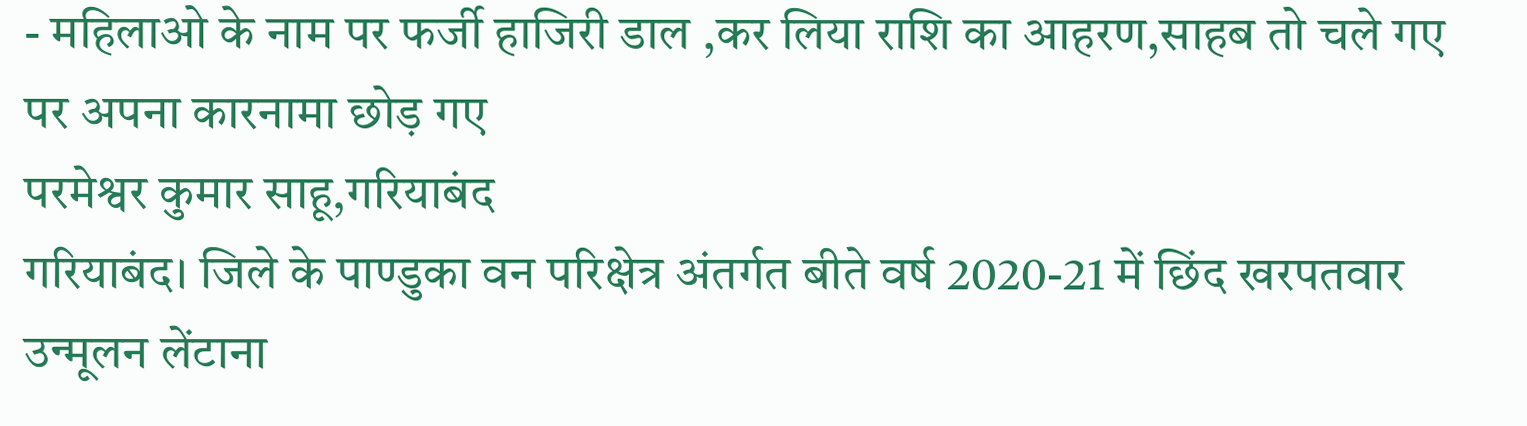- महिलाओ के नाम पर फर्जी हाजिरी डाल ,कर लिया राशि का आहरण,साहब तो चले गए पर अपना कारनामा छोड़ गए
परमेश्वर कुमार साहू,गरियाबंद
गरियाबंद। जिले के पाण्डुका वन परिक्षेत्र अंतर्गत बीते वर्ष 2020-21 में छिंद खरपतवार उन्मूलन लेंटाना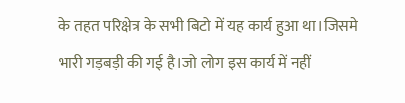के तहत परिक्षेत्र के सभी बिटो में यह कार्य हुआ था।जिसमे भारी गड़बड़ी की गई है।जो लोग इस कार्य में नहीं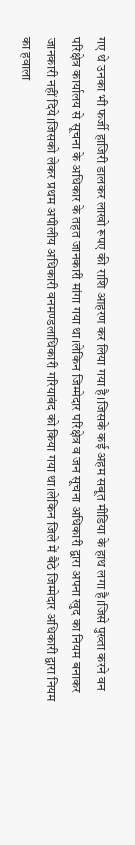गए थे उनका भी फर्जी हाजिरी डालकर लाखो रूपए की राशि आहरण कर लिया गया है।जिसके कई अहम सबूत मीडिया के हाथ लगा है।जिसे पुख्ता करने वन परिक्षेत्र कार्यालय से सूचना के अधिकार के तहत जानकारी मांगा गया था।लेकिन जिम्मेदार परिक्षेत्र व जन सूचना अधिकारी द्वारा अपना खुद का नियम बनाकर जानकारी नहीं दिये।जिसको लेकर प्रथम अपीलीय अधिकारी वनमण्डलाधिकारी गरियाबंद को किया गया था।लेकिन जिले में बैठे जिम्मेदार अधिकारी द्वारा नियम का हवाला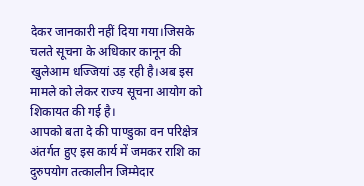देकर जानकारी नहीं दिया गया।जिसके चलते सूचना के अधिकार कानून की खुलेआम धज्जियां उड़ रही है।अब इस मामले को लेकर राज्य सूचना आयोग को शिकायत की गई है।
आपको बता दे की पाण्डुका वन परिक्षेत्र अंतर्गत हुए इस कार्य में जमकर राशि का दुरुपयोग तत्कालीन जिम्मेदार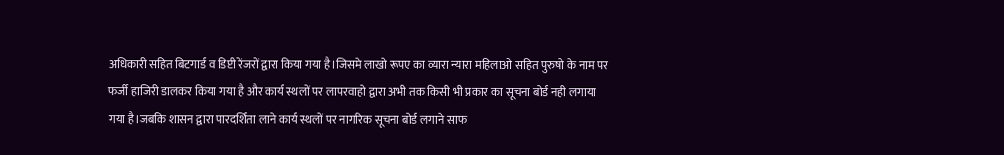अधिकारी सहित बिटगार्ड व डिप्टी रेंजरों द्वारा किया गया है।जिसमे लाखो रूपए का व्यारा न्यारा महिलाओ सहित पुरुषो के नाम पर फर्जी हाजिरी डालकर किया गया है और कार्य स्थलों पर लापरवाहो द्वारा अभी तक किसी भी प्रकार का सूचना बोर्ड नही लगाया गया है।जबकि शासन द्वारा पारदर्शिता लाने कार्य स्थलों पर नागरिक सूचना बोर्ड लगाने साफ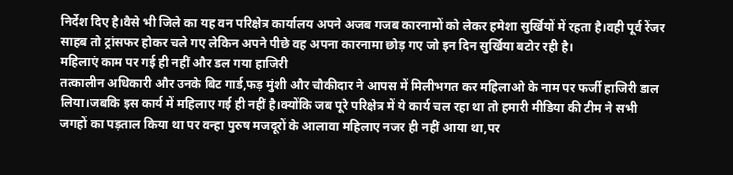निर्देश दिए है।वैसे भी जिले का यह वन परिक्षेत्र कार्यालय अपने अजब गजब कारनामों को लेकर हमेशा सुर्खियों में रहता है।वही पूर्व रेंजर साहब तो ट्रांसफर होकर चले गए लेकिन अपने पीछे वह अपना कारनामा छोड़ गए जो इन दिन सुर्खिया बटोर रही है।
महिलाएं काम पर गई ही नहीं और डल गया हाजिरी
तत्कालीन अधिकारी और उनके बिट गार्ड,फड़ मुंशी और चौकीदार ने आपस में मिलीभगत कर महिलाओ के नाम पर फर्जी हाजिरी डाल लिया।जबकि इस कार्य में महिलाए गई ही नहीं है।क्योंकि जब पूरे परिक्षेत्र में ये कार्य चल रहा था तो हमारी मीडिया की टीम ने सभी जगहों का पड़ताल किया था पर वन्हा पुरुष मजदूरों के आलावा महिलाए नजर ही नहीं आया था,पर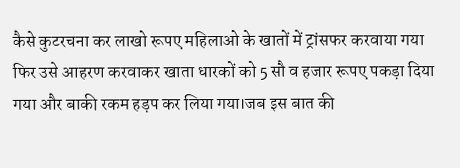कैसे कुटरचना कर लाखो रूपए महिलाओ के खातों में ट्रांसफर करवाया गया फिर उसे आहरण करवाकर खाता धारकों को 5 सौ व हजार रूपए पकड़ा दिया गया और बाकी रकम हड़प कर लिया गया।जब इस बात की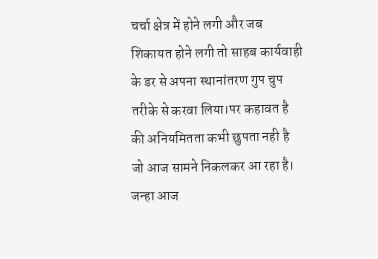चर्चा क्षेत्र में होने लगी और जब शिकायत होने लगी तो साहब कार्यवाही के डर से अपना स्थानांतरण गुप चुप तरीके से करवा लिया।पर कहावत है की अनियमितता कभी छुपता नही है जो आज सामने निकलकर आ रहा है। जन्हा आज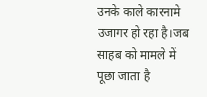उनके काले कारनामे उजागर हो रहा है।जब साहब को मामले में पूछा जाता है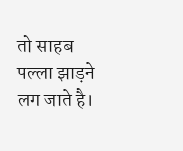तो साहब पल्ला झाड़ने लग जाते है।